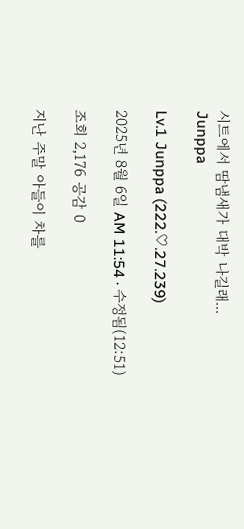시트에서 땀냄새가 대박 나길래...
Junppa

Lv.1 Junppa (222.♡.27.239)

2025년 8월 6일 AM 11:54 · 수정됨(12:51)

조회 2,176 공감 0

지난 주말 아들이 차를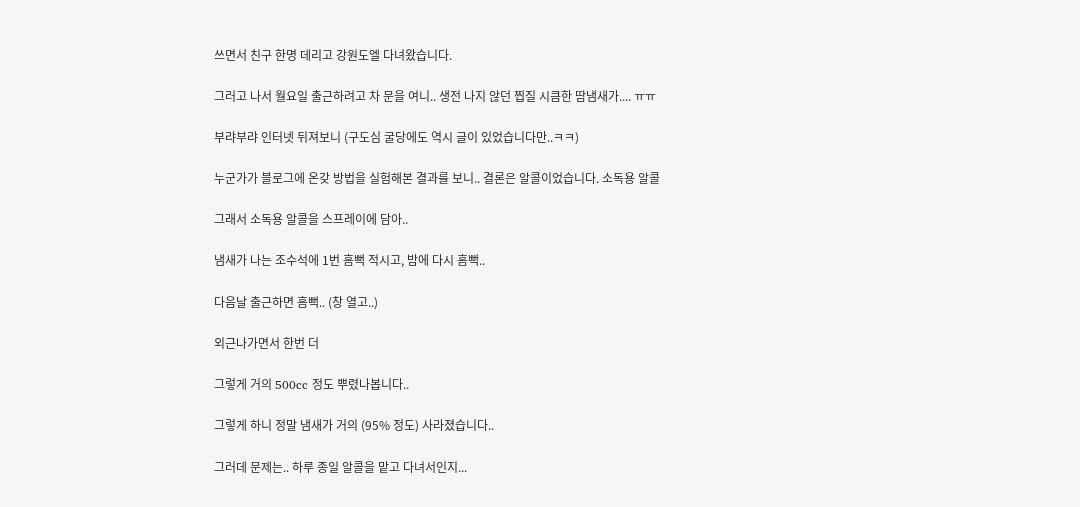쓰면서 친구 한명 데리고 강원도엘 다녀왔습니다.

그러고 나서 월요일 출근하려고 차 문을 여니.. 생전 나지 않던 찝질 시큼한 땀냄새가.... ㅠㅠ

부랴부랴 인터넷 뒤져보니 (구도심 굴당에도 역시 글이 있었습니다만..ㅋㅋ)

누군가가 블로그에 온갖 방법을 실험해본 결과를 보니.. 결론은 알콜이었습니다. 소독용 알콜

그래서 소독용 알콜을 스프레이에 담아..

냄새가 나는 조수석에 1번 흠뻑 적시고, 밤에 다시 흠뻑..

다음날 출근하면 흠뻑.. (창 열고..)

외근나가면서 한번 더

그렇게 거의 500cc 정도 뿌렸나봅니다..

그렇게 하니 정말 냄새가 거의 (95% 정도) 사라졌습니다..

그러데 문제는.. 하루 종일 알콜을 맡고 다녀서인지...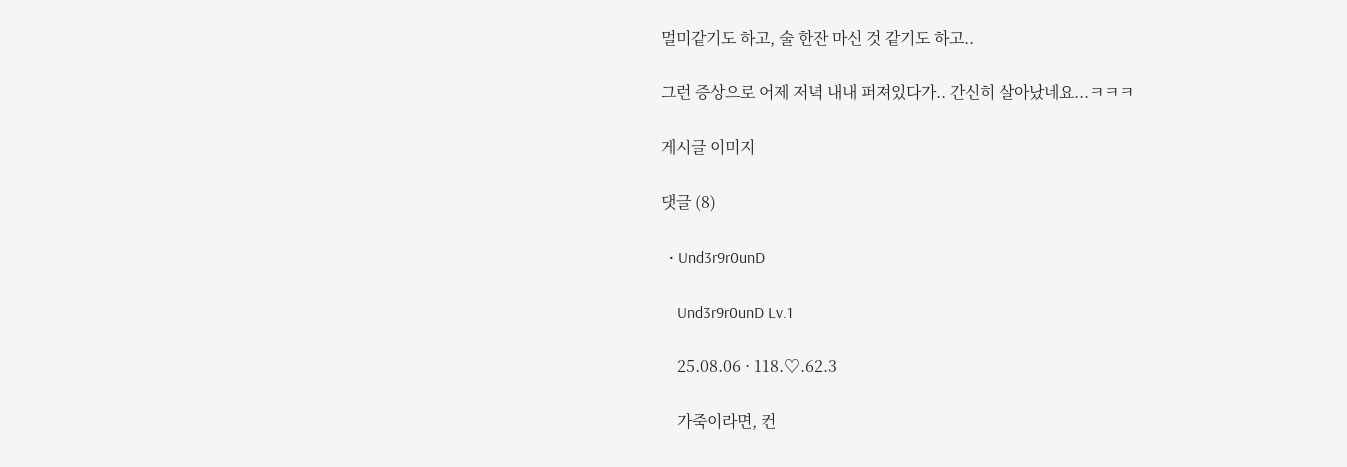멀미같기도 하고, 술 한잔 마신 것 같기도 하고..

그런 증상으로 어제 저녁 내내 퍼져있다가.. 간신히 살아났네요...ㅋㅋㅋ

게시글 이미지

댓글 (8)

  • Und3r9r0unD

    Und3r9r0unD Lv.1

    25.08.06 · 118.♡.62.3

    가죽이라면, 컨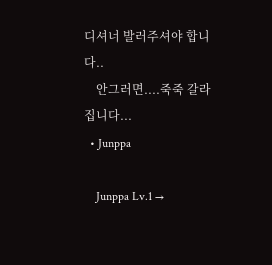디셔너 발러주셔야 합니다..
    안그러면....죽죽 갈라집니다...
  • Junppa

    Junppa Lv.1 →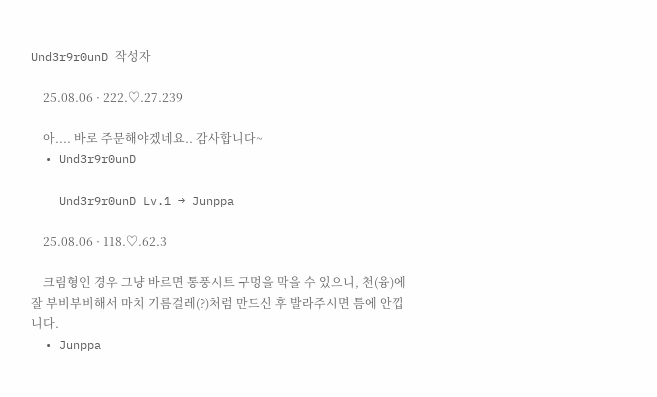Und3r9r0unD 작성자

    25.08.06 · 222.♡.27.239

    아.... 바로 주문해야겠네요.. 감사합니다~
  • Und3r9r0unD

    Und3r9r0unD Lv.1 → Junppa

    25.08.06 · 118.♡.62.3

    크림형인 경우 그냥 바르면 통풍시트 구멍을 막을 수 있으니, 천(융)에 잘 부비부비해서 마치 기름걸레(?)처럼 만드신 후 발라주시면 틈에 안낍니다.
  • Junppa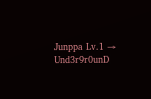Junppa Lv.1 → Und3r9r0unD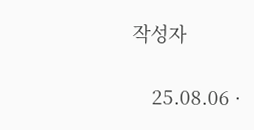작성자

    25.08.06 ·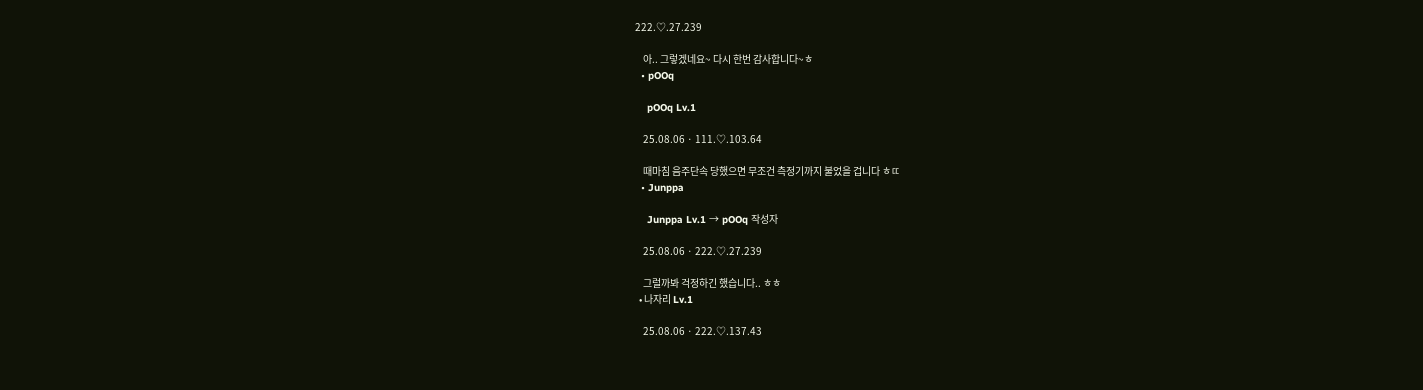222.♡.27.239

    아.. 그렇겠네요~ 다시 한번 감사합니다~ㅎ
  • pOOq

    pOOq Lv.1

    25.08.06 · 111.♡.103.64

    때마침 음주단속 당했으면 무조건 측정기까지 불었을 겁니다 ㅎㄸ
  • Junppa

    Junppa Lv.1 → pOOq 작성자

    25.08.06 · 222.♡.27.239

    그럴까봐 걱정하긴 했습니다.. ㅎㅎ
  • 나자리 Lv.1

    25.08.06 · 222.♡.137.43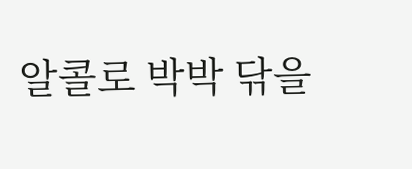알콜로 박박 닦을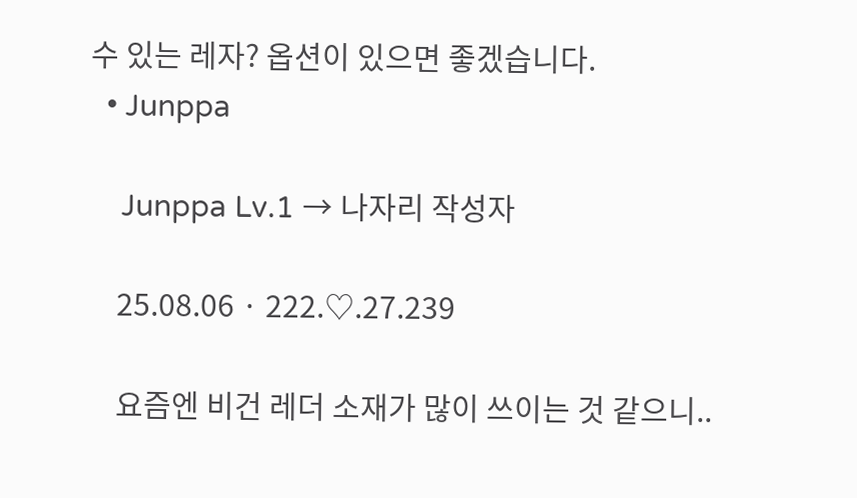수 있는 레자? 옵션이 있으면 좋겠습니다.
  • Junppa

    Junppa Lv.1 → 나자리 작성자

    25.08.06 · 222.♡.27.239

    요즘엔 비건 레더 소재가 많이 쓰이는 것 같으니..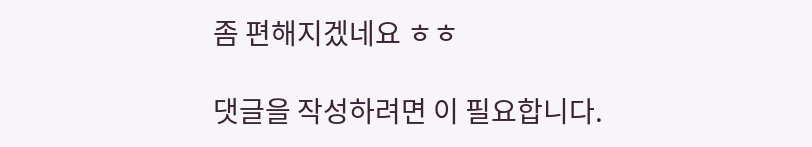좀 편해지겠네요 ㅎㅎ

댓글을 작성하려면 이 필요합니다.